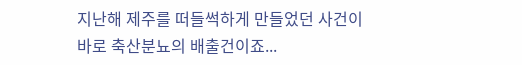지난해 제주를 떠들썩하게 만들었던 사건이
바로 축산분뇨의 배출건이죠...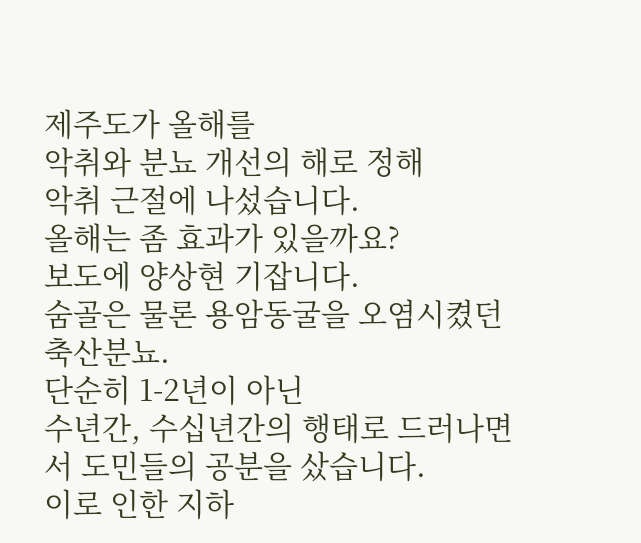제주도가 올해를
악취와 분뇨 개선의 해로 정해
악취 근절에 나섰습니다.
올해는 좀 효과가 있을까요?
보도에 양상현 기잡니다.
숨골은 물론 용암동굴을 오염시켰던 축산분뇨.
단순히 1-2년이 아닌
수년간, 수십년간의 행태로 드러나면서 도민들의 공분을 샀습니다.
이로 인한 지하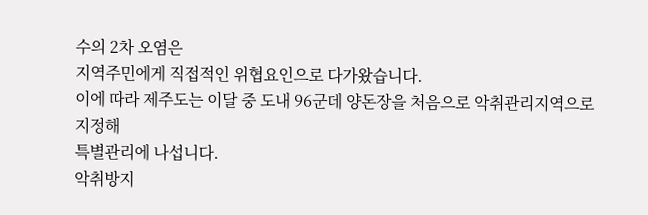수의 2차 오염은
지역주민에게 직접적인 위협요인으로 다가왔습니다.
이에 따라 제주도는 이달 중 도내 96군데 양돈장을 처음으로 악취관리지역으로 지정해
특별관리에 나섭니다.
악취방지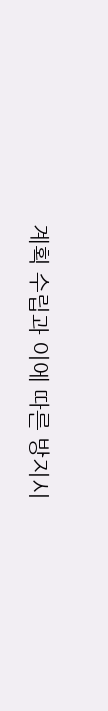계획 수립과 이에 따른 방지시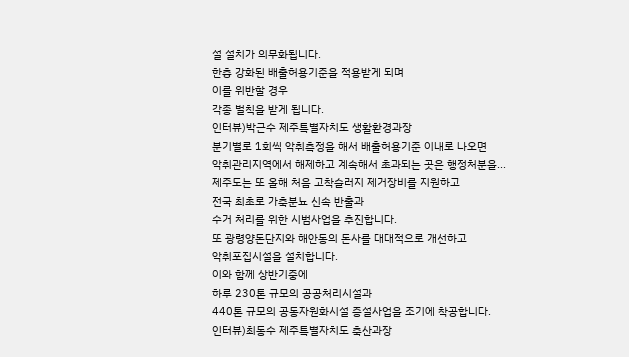설 설치가 의무화됩니다.
한층 강화된 배출허용기준을 적용받게 되며
이를 위반할 경우
각종 벌칙을 받게 됩니다.
인터뷰)박근수 제주특별자치도 생활환경과장
분기별로 1회씩 악취측정을 해서 배출허용기준 이내로 나오면
악취관리지역에서 해제하고 계속해서 초과되는 곳은 행정처분을...
제주도는 또 올해 처음 고착슬러지 제거장비를 지원하고
전국 최초로 가축분뇨 신속 반출과
수거 처리를 위한 시범사업을 추진합니다.
또 광령양돈단지와 해안동의 돈사를 대대적으로 개선하고
악취포집시설을 설치합니다.
이와 함께 상반기중에
하루 230톤 규모의 공공처리시설과
440톤 규모의 공동자원화시설 증설사업을 조기에 착공합니다.
인터뷰)최동수 제주특별자치도 축산과장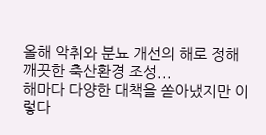올해 악취와 분뇨 개선의 해로 정해 깨끗한 축산환경 조성...
해마다 다양한 대책을 쏟아냈지만 이렇다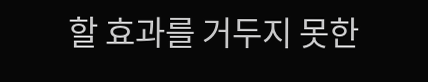할 효과를 거두지 못한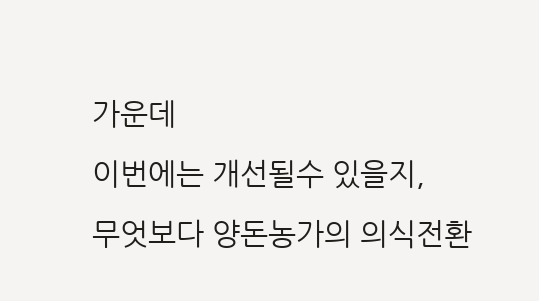가운데
이번에는 개선될수 있을지,
무엇보다 양돈농가의 의식전환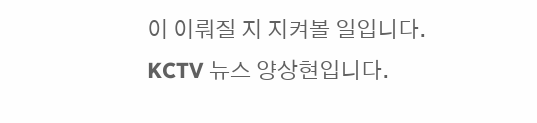이 이뤄질 지 지켜볼 일입니다.
KCTV 뉴스 양상현입니다.